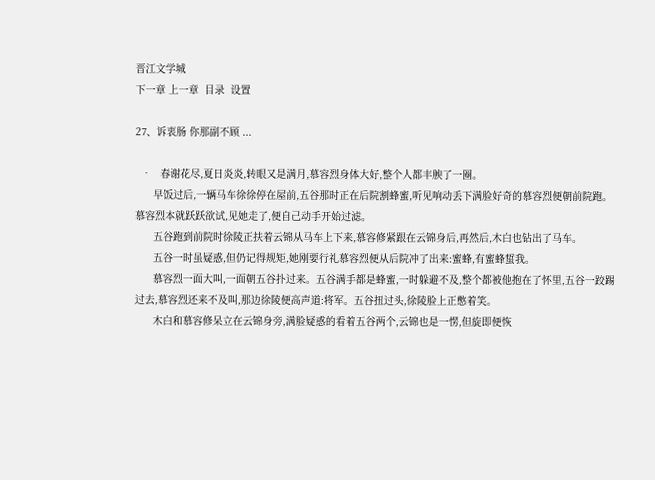晋江文学城
下一章 上一章  目录  设置

27、诉衷肠 你那副不顾 ...

  •   春谢花尽,夏日炎炎,转眼又是满月,慕容烈身体大好,整个人都丰腴了一圈。
      早饭过后,一辆马车徐徐停在屋前,五谷那时正在后院割蜂蜜,听见响动丢下满脸好奇的慕容烈便朝前院跑。慕容烈本就跃跃欲试,见她走了,便自己动手开始过滤。
      五谷跑到前院时徐陵正扶着云锦从马车上下来,慕容修紧跟在云锦身后,再然后,木白也钻出了马车。
      五谷一时虽疑惑,但仍记得规矩,她刚要行礼慕容烈便从后院冲了出来:蜜蜂,有蜜蜂蜇我。
      慕容烈一面大叫,一面朝五谷扑过来。五谷满手都是蜂蜜,一时躲避不及,整个都被他抱在了怀里,五谷一跤踢过去,慕容烈还来不及叫,那边徐陵便高声道:将军。五谷扭过头,徐陵脸上正憋着笑。
      木白和慕容修呆立在云锦身旁,满脸疑惑的看着五谷两个,云锦也是一愣,但旋即便恢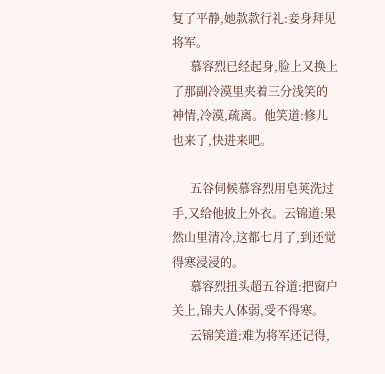复了平静,她款款行礼:妾身拜见将军。
      慕容烈已经起身,脸上又换上了那副冷漠里夹着三分浅笑的神情,冷漠,疏离。他笑道:修儿也来了,快进来吧。

      五谷伺候慕容烈用皂荚洗过手,又给他披上外衣。云锦道:果然山里清冷,这都七月了,到还觉得寒浸浸的。
      慕容烈扭头超五谷道:把窗户关上,锦夫人体弱,受不得寒。
      云锦笑道:难为将军还记得,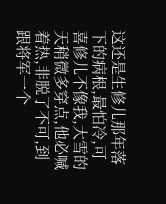这还是生修儿那年落下的病根,最怕冷,可喜修儿不像我,大雪的天稍微多穿点,他必喊着热,非脱了不可,到跟将军一个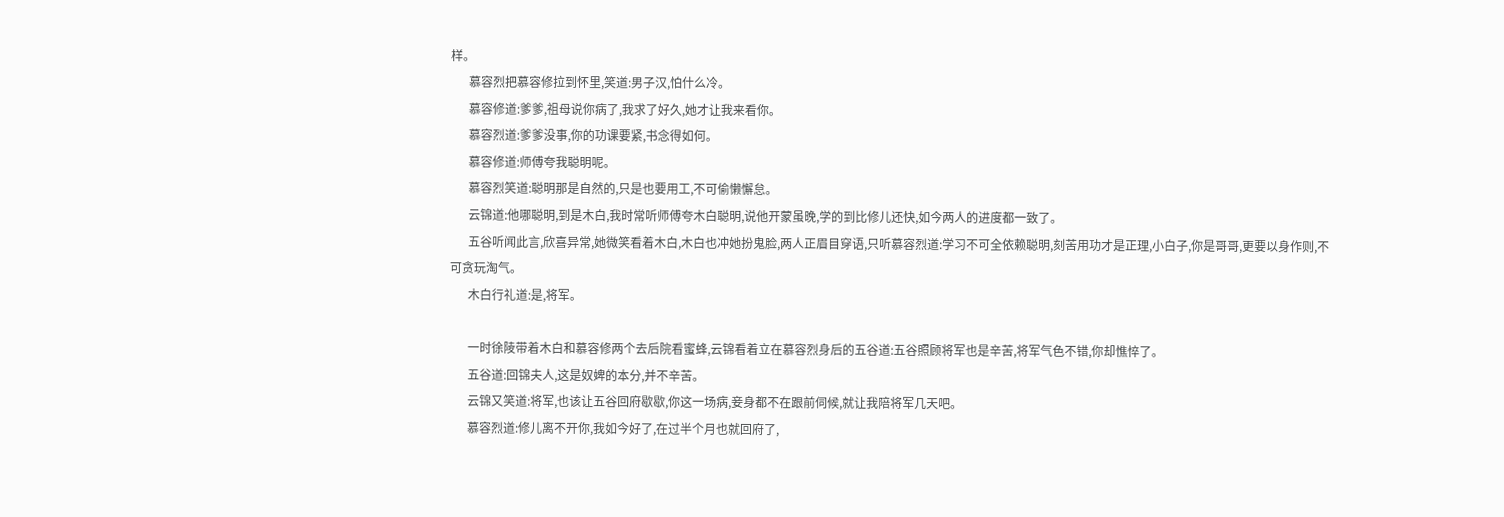样。
      慕容烈把慕容修拉到怀里,笑道:男子汉,怕什么冷。
      慕容修道:爹爹,祖母说你病了,我求了好久,她才让我来看你。
      慕容烈道:爹爹没事,你的功课要紧,书念得如何。
      慕容修道:师傅夸我聪明呢。
      慕容烈笑道:聪明那是自然的,只是也要用工,不可偷懒懈怠。
      云锦道:他哪聪明,到是木白,我时常听师傅夸木白聪明,说他开蒙虽晚,学的到比修儿还快,如今两人的进度都一致了。
      五谷听闻此言,欣喜异常,她微笑看着木白,木白也冲她扮鬼脸,两人正眉目穿语,只听慕容烈道:学习不可全依赖聪明,刻苦用功才是正理,小白子,你是哥哥,更要以身作则,不可贪玩淘气。
      木白行礼道:是,将军。

      一时徐陵带着木白和慕容修两个去后院看蜜蜂,云锦看着立在慕容烈身后的五谷道:五谷照顾将军也是辛苦,将军气色不错,你却憔悴了。
      五谷道:回锦夫人,这是奴婢的本分,并不辛苦。
      云锦又笑道:将军,也该让五谷回府歇歇,你这一场病,妾身都不在跟前伺候,就让我陪将军几天吧。
      慕容烈道:修儿离不开你,我如今好了,在过半个月也就回府了,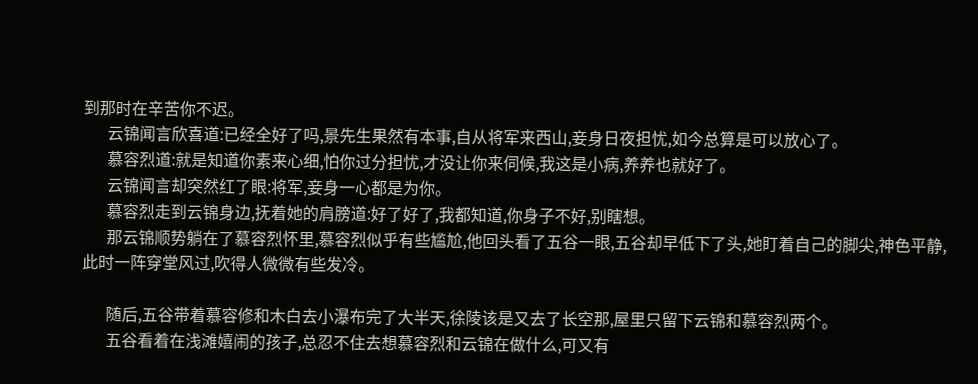到那时在辛苦你不迟。
      云锦闻言欣喜道:已经全好了吗,景先生果然有本事,自从将军来西山,妾身日夜担忧,如今总算是可以放心了。
      慕容烈道:就是知道你素来心细,怕你过分担忧,才没让你来伺候,我这是小病,养养也就好了。
      云锦闻言却突然红了眼:将军,妾身一心都是为你。
      慕容烈走到云锦身边,抚着她的肩膀道:好了好了,我都知道,你身子不好,别瞎想。
      那云锦顺势躺在了慕容烈怀里,慕容烈似乎有些尴尬,他回头看了五谷一眼,五谷却早低下了头,她盯着自己的脚尖,神色平静,此时一阵穿堂风过,吹得人微微有些发冷。

      随后,五谷带着慕容修和木白去小瀑布完了大半天,徐陵该是又去了长空那,屋里只留下云锦和慕容烈两个。
      五谷看着在浅滩嬉闹的孩子,总忍不住去想慕容烈和云锦在做什么,可又有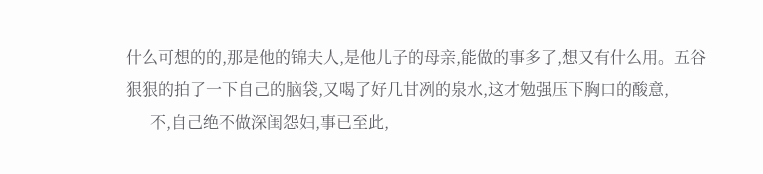什么可想的的,那是他的锦夫人,是他儿子的母亲,能做的事多了,想又有什么用。五谷狠狠的拍了一下自己的脑袋,又喝了好几甘冽的泉水,这才勉强压下胸口的酸意,
      不,自己绝不做深闺怨妇,事已至此,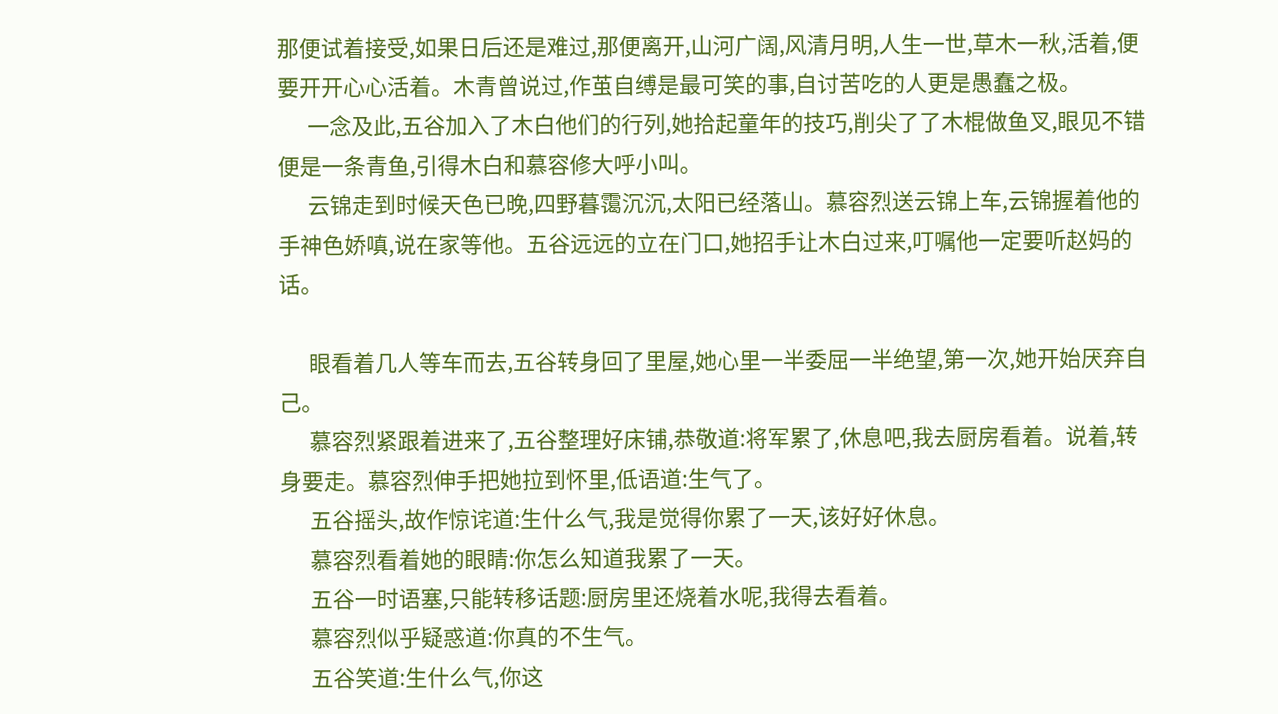那便试着接受,如果日后还是难过,那便离开,山河广阔,风清月明,人生一世,草木一秋,活着,便要开开心心活着。木青曾说过,作茧自缚是最可笑的事,自讨苦吃的人更是愚蠢之极。
      一念及此,五谷加入了木白他们的行列,她拾起童年的技巧,削尖了了木棍做鱼叉,眼见不错便是一条青鱼,引得木白和慕容修大呼小叫。
      云锦走到时候天色已晚,四野暮霭沉沉,太阳已经落山。慕容烈送云锦上车,云锦握着他的手神色娇嗔,说在家等他。五谷远远的立在门口,她招手让木白过来,叮嘱他一定要听赵妈的话。

      眼看着几人等车而去,五谷转身回了里屋,她心里一半委屈一半绝望,第一次,她开始厌弃自己。
      慕容烈紧跟着进来了,五谷整理好床铺,恭敬道:将军累了,休息吧,我去厨房看着。说着,转身要走。慕容烈伸手把她拉到怀里,低语道:生气了。
      五谷摇头,故作惊诧道:生什么气,我是觉得你累了一天,该好好休息。
      慕容烈看着她的眼睛:你怎么知道我累了一天。
      五谷一时语塞,只能转移话题:厨房里还烧着水呢,我得去看着。
      慕容烈似乎疑惑道:你真的不生气。
      五谷笑道:生什么气,你这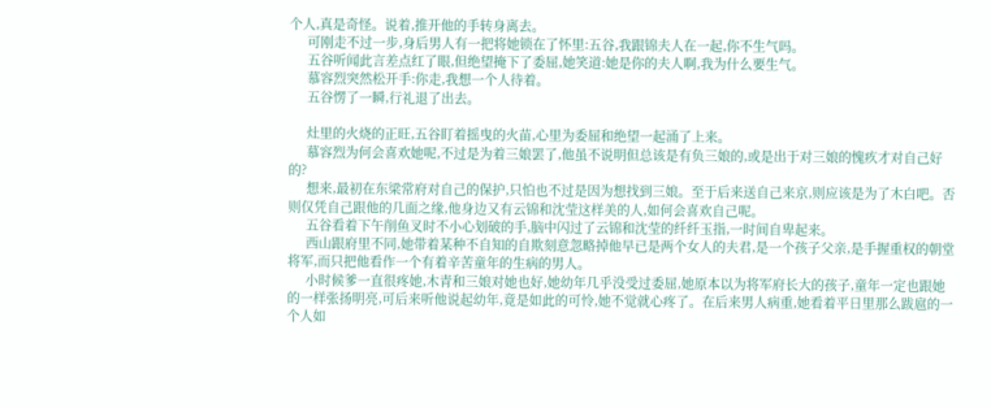个人,真是奇怪。说着,推开他的手转身离去。
      可刚走不过一步,身后男人有一把将她锁在了怀里:五谷,我跟锦夫人在一起,你不生气吗。
      五谷听闻此言差点红了眼,但绝望掩下了委屈,她笑道:她是你的夫人啊,我为什么要生气。
      慕容烈突然松开手:你走,我想一个人待着。
      五谷愣了一瞬,行礼退了出去。

      灶里的火烧的正旺,五谷盯着摇曳的火苗,心里为委屈和绝望一起涌了上来。
      慕容烈为何会喜欢她呢,不过是为着三娘罢了,他虽不说明但总该是有负三娘的,或是出于对三娘的愧疚才对自己好的?
      想来,最初在东梁常府对自己的保护,只怕也不过是因为想找到三娘。至于后来送自己来京,则应该是为了木白吧。否则仅凭自己跟他的几面之缘,他身边又有云锦和沈莹这样美的人,如何会喜欢自己呢。
      五谷看着下午削鱼叉时不小心划破的手,脑中闪过了云锦和沈莹的纤纤玉指,一时间自卑起来。
      西山跟府里不同,她带着某种不自知的自欺刻意忽略掉他早已是两个女人的夫君,是一个孩子父亲,是手握重权的朝堂将军,而只把他看作一个有着辛苦童年的生病的男人。
      小时候爹一直很疼她,木青和三娘对她也好,她幼年几乎没受过委屈,她原本以为将军府长大的孩子,童年一定也跟她的一样张扬明亮,可后来听他说起幼年,竟是如此的可怜,她不觉就心疼了。在后来男人病重,她看着平日里那么跋扈的一个人如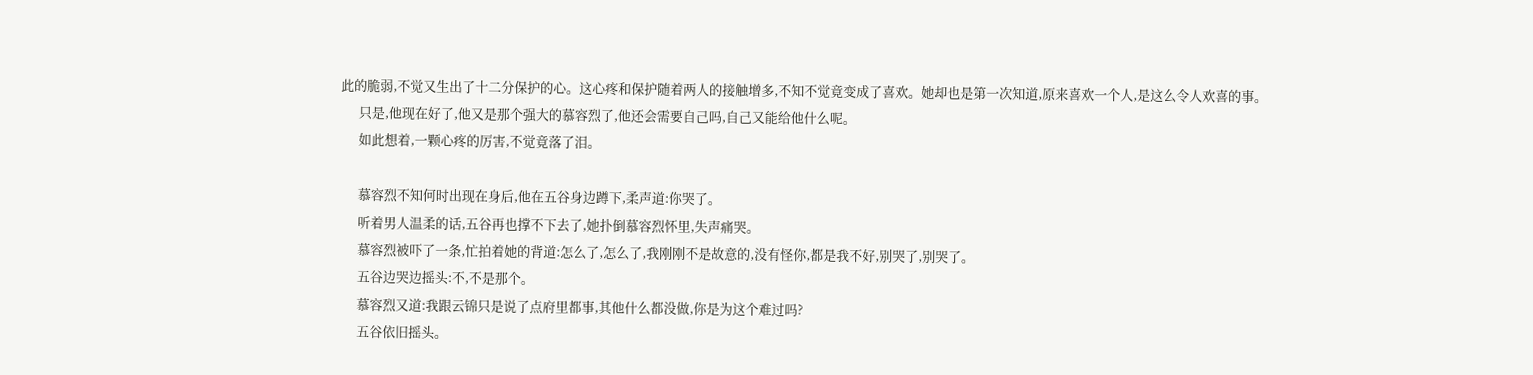此的脆弱,不觉又生出了十二分保护的心。这心疼和保护随着两人的接触增多,不知不觉竟变成了喜欢。她却也是第一次知道,原来喜欢一个人,是这么令人欢喜的事。
      只是,他现在好了,他又是那个强大的慕容烈了,他还会需要自己吗,自己又能给他什么呢。
      如此想着,一颗心疼的厉害,不觉竟落了泪。

      慕容烈不知何时出现在身后,他在五谷身边蹲下,柔声道:你哭了。
      听着男人温柔的话,五谷再也撑不下去了,她扑倒慕容烈怀里,失声痛哭。
      慕容烈被吓了一条,忙拍着她的背道:怎么了,怎么了,我刚刚不是故意的,没有怪你,都是我不好,别哭了,别哭了。
      五谷边哭边摇头:不,不是那个。
      慕容烈又道:我跟云锦只是说了点府里都事,其他什么都没做,你是为这个难过吗?
      五谷依旧摇头。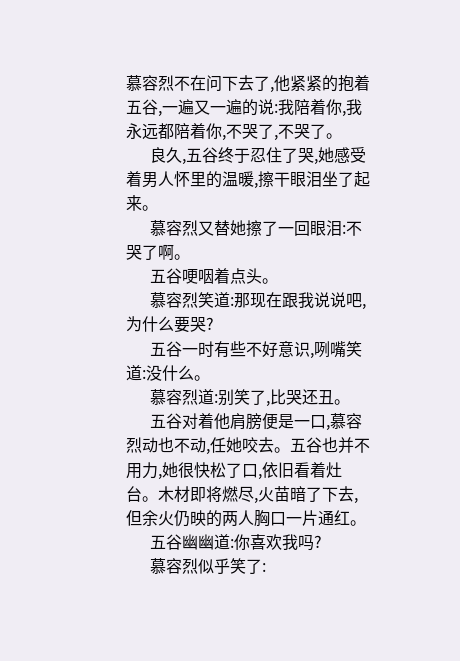慕容烈不在问下去了,他紧紧的抱着五谷,一遍又一遍的说:我陪着你,我永远都陪着你,不哭了,不哭了。
      良久,五谷终于忍住了哭,她感受着男人怀里的温暖,擦干眼泪坐了起来。
      慕容烈又替她擦了一回眼泪:不哭了啊。
      五谷哽咽着点头。
      慕容烈笑道:那现在跟我说说吧,为什么要哭?
      五谷一时有些不好意识,咧嘴笑道:没什么。
      慕容烈道:别笑了,比哭还丑。
      五谷对着他肩膀便是一口,慕容烈动也不动,任她咬去。五谷也并不用力,她很快松了口,依旧看着灶台。木材即将燃尽,火苗暗了下去,但余火仍映的两人胸口一片通红。
      五谷幽幽道:你喜欢我吗?
      慕容烈似乎笑了: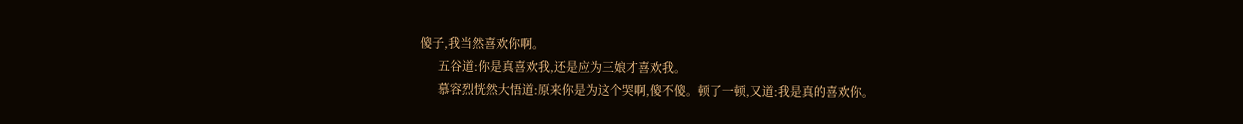傻子,我当然喜欢你啊。
      五谷道:你是真喜欢我,还是应为三娘才喜欢我。
      慕容烈恍然大悟道:原来你是为这个哭啊,傻不傻。顿了一顿,又道:我是真的喜欢你。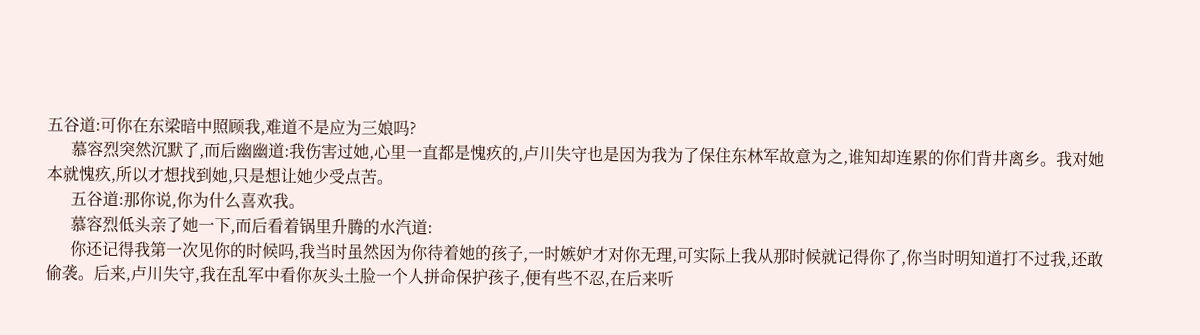五谷道:可你在东梁暗中照顾我,难道不是应为三娘吗?
      慕容烈突然沉默了,而后幽幽道:我伤害过她,心里一直都是愧疚的,卢川失守也是因为我为了保住东林军故意为之,谁知却连累的你们背井离乡。我对她本就愧疚,所以才想找到她,只是想让她少受点苦。
      五谷道:那你说,你为什么喜欢我。
      慕容烈低头亲了她一下,而后看着锅里升腾的水汽道:
      你还记得我第一次见你的时候吗,我当时虽然因为你待着她的孩子,一时嫉妒才对你无理,可实际上我从那时候就记得你了,你当时明知道打不过我,还敢偷袭。后来,卢川失守,我在乱军中看你灰头土脸一个人拼命保护孩子,便有些不忍,在后来听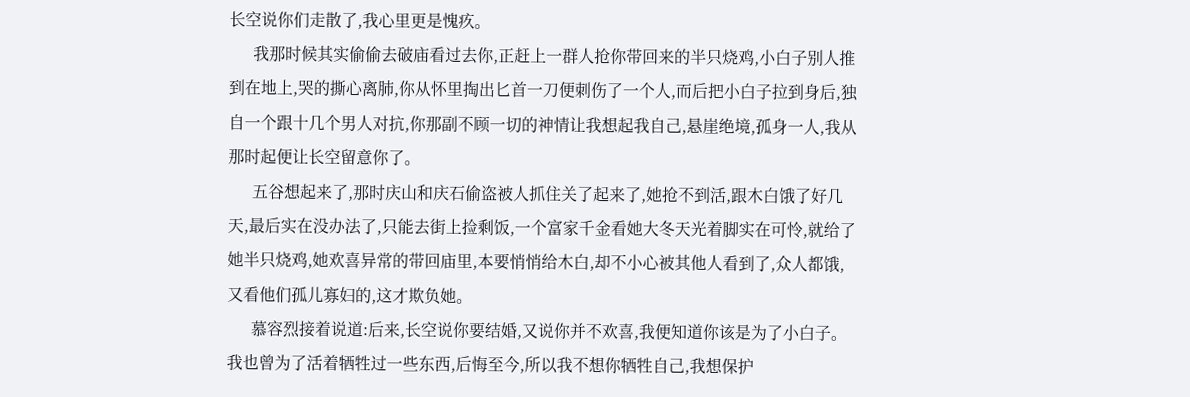长空说你们走散了,我心里更是愧疚。
      我那时候其实偷偷去破庙看过去你,正赶上一群人抢你带回来的半只烧鸡,小白子别人推到在地上,哭的撕心离肺,你从怀里掏出匕首一刀便刺伤了一个人,而后把小白子拉到身后,独自一个跟十几个男人对抗,你那副不顾一切的神情让我想起我自己,悬崖绝境,孤身一人,我从那时起便让长空留意你了。
      五谷想起来了,那时庆山和庆石偷盗被人抓住关了起来了,她抢不到活,跟木白饿了好几天,最后实在没办法了,只能去街上捡剩饭,一个富家千金看她大冬天光着脚实在可怜,就给了她半只烧鸡,她欢喜异常的带回庙里,本要悄悄给木白,却不小心被其他人看到了,众人都饿,又看他们孤儿寡妇的,这才欺负她。
      慕容烈接着说道:后来,长空说你要结婚,又说你并不欢喜,我便知道你该是为了小白子。我也曾为了活着牺牲过一些东西,后悔至今,所以我不想你牺牲自己,我想保护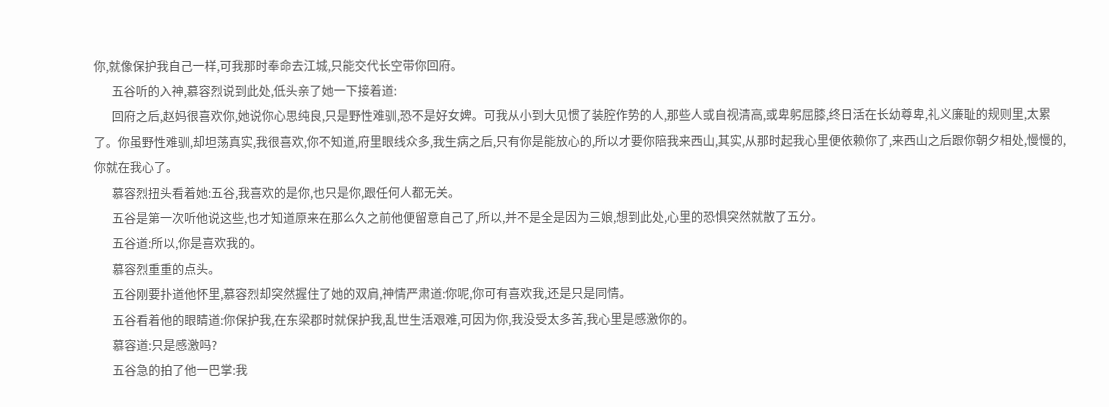你,就像保护我自己一样,可我那时奉命去江城,只能交代长空带你回府。
      五谷听的入神,慕容烈说到此处,低头亲了她一下接着道:
      回府之后,赵妈很喜欢你,她说你心思纯良,只是野性难驯,恐不是好女婢。可我从小到大见惯了装腔作势的人,那些人或自视清高,或卑躬屈膝,终日活在长幼尊卑,礼义廉耻的规则里,太累了。你虽野性难驯,却坦荡真实,我很喜欢,你不知道,府里眼线众多,我生病之后,只有你是能放心的,所以才要你陪我来西山,其实,从那时起我心里便依赖你了,来西山之后跟你朝夕相处,慢慢的,你就在我心了。
      慕容烈扭头看着她:五谷,我喜欢的是你,也只是你,跟任何人都无关。
      五谷是第一次听他说这些,也才知道原来在那么久之前他便留意自己了,所以,并不是全是因为三娘,想到此处,心里的恐惧突然就散了五分。
      五谷道:所以,你是喜欢我的。
      慕容烈重重的点头。
      五谷刚要扑道他怀里,慕容烈却突然握住了她的双肩,神情严肃道:你呢,你可有喜欢我,还是只是同情。
      五谷看着他的眼睛道:你保护我,在东梁郡时就保护我,乱世生活艰难,可因为你,我没受太多苦,我心里是感激你的。
      慕容道:只是感激吗?
      五谷急的拍了他一巴掌:我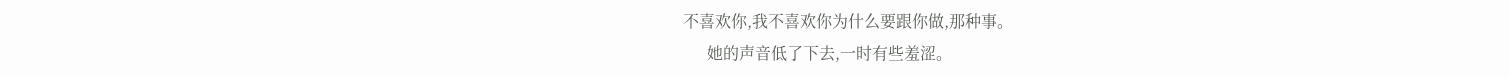不喜欢你,我不喜欢你为什么要跟你做,那种事。
      她的声音低了下去,一时有些羞涩。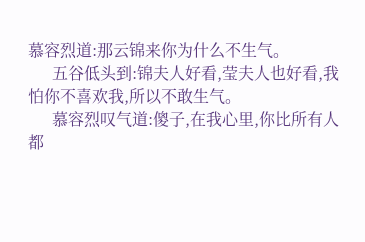慕容烈道:那云锦来你为什么不生气。
      五谷低头到:锦夫人好看,莹夫人也好看,我怕你不喜欢我,所以不敢生气。
      慕容烈叹气道:傻子,在我心里,你比所有人都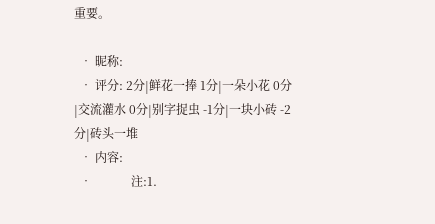重要。

  • 昵称:
  • 评分: 2分|鲜花一捧 1分|一朵小花 0分|交流灌水 0分|别字捉虫 -1分|一块小砖 -2分|砖头一堆
  • 内容:
  •             注:1.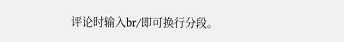评论时输入br/即可换行分段。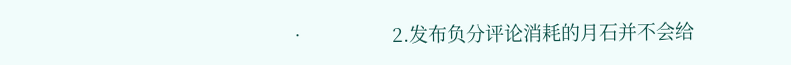•                 2.发布负分评论消耗的月石并不会给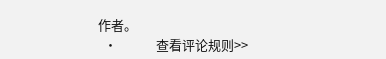作者。
  •             查看评论规则>>